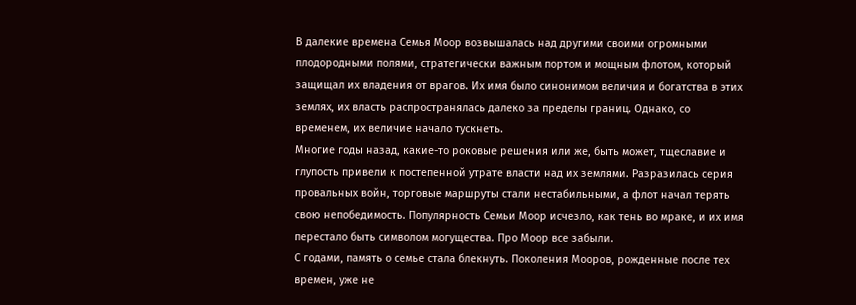В далекие времена Семья Моор возвышалась над другими своими огромными плодородными полями, стратегически важным портом и мощным флотом, который защищал их владения от врагов. Их имя было синонимом величия и богатства в этих землях, их власть распространялась далеко за пределы границ. Однако, со временем, их величие начало тускнеть.
Многие годы назад, какие-то роковые решения или же, быть может, тщеславие и глупость привели к постепенной утрате власти над их землями. Разразилась серия провальных войн, торговые маршруты стали нестабильными, а флот начал терять свою непобедимость. Популярность Семьи Моор исчезло, как тень во мраке, и их имя перестало быть символом могущества. Про Моор все забыли.
С годами, память о семье стала блекнуть. Поколения Мооров, рожденные после тех времен, уже не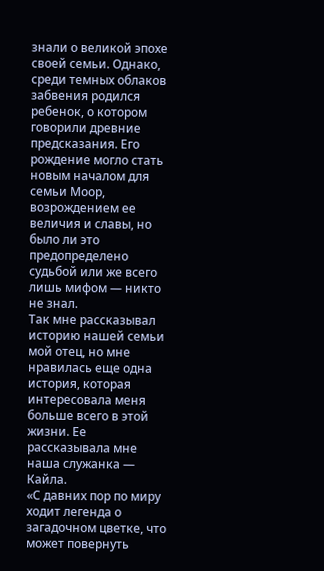знали о великой эпохе своей семьи. Однако, среди темных облаков забвения родился ребенок, о котором говорили древние предсказания. Его рождение могло стать новым началом для семьи Моор, возрождением ее величия и славы, но было ли это предопределено судьбой или же всего лишь мифом — никто не знал.
Так мне рассказывал историю нашей семьи мой отец, но мне нравилась еще одна история, которая интересовала меня больше всего в этой жизни. Ее рассказывала мне наша служанка — Кайла.
«С давних пор по миру ходит легенда о загадочном цветке, что может повернуть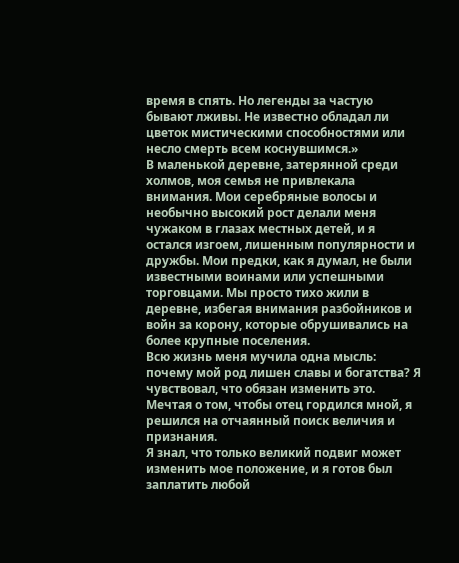время в спять. Но легенды за частую бывают лживы. Не известно обладал ли цветок мистическими способностями или несло смерть всем коснувшимся.»
В маленькой деревне, затерянной среди холмов, моя семья не привлекала внимания. Мои серебряные волосы и необычно высокий рост делали меня чужаком в глазах местных детей, и я остался изгоем, лишенным популярности и дружбы. Мои предки, как я думал, не были известными воинами или успешными торговцами. Мы просто тихо жили в деревне, избегая внимания разбойников и войн за корону, которые обрушивались на более крупные поселения.
Всю жизнь меня мучила одна мысль: почему мой род лишен славы и богатства? Я чувствовал, что обязан изменить это. Мечтая о том, чтобы отец гордился мной, я решился на отчаянный поиск величия и признания.
Я знал, что только великий подвиг может изменить мое положение, и я готов был заплатить любой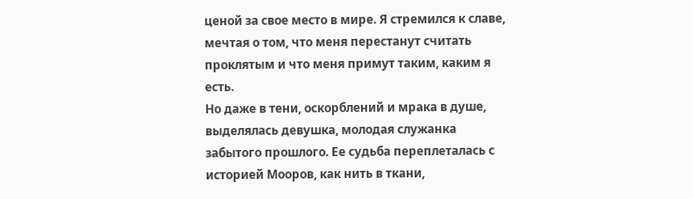ценой за свое место в мире. Я стремился к славе, мечтая о том, что меня перестанут считать проклятым и что меня примут таким, каким я есть.
Но даже в тени, оскорблений и мрака в душе, выделялась девушка, молодая служанка забытого прошлого. Ее судьба переплеталась с историей Мооров, как нить в ткани,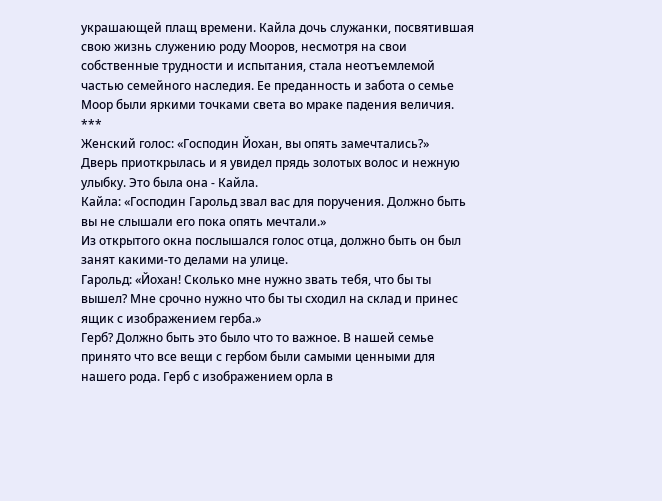украшающей плащ времени. Кайла дочь служанки, посвятившая свою жизнь служению роду Мооров, несмотря на свои собственные трудности и испытания, стала неотъемлемой частью семейного наследия. Ее преданность и забота о семье Моор были яркими точками света во мраке падения величия.
***
Женский голос: «Господин Йохан, вы опять замечтались?»
Дверь приоткрылась и я увидел прядь золотых волос и нежную улыбку. Это была она - Кайла.
Кайла: «Господин Гарольд звал вас для поручения. Должно быть вы не слышали его пока опять мечтали.»
Из открытого окна послышался голос отца, должно быть он был занят какими-то делами на улице.
Гарольд: «Йохан! Сколько мне нужно звать тебя, что бы ты вышел? Мне срочно нужно что бы ты сходил на склад и принес ящик с изображением герба.»
Герб? Должно быть это было что то важное. В нашей семье принято что все вещи с гербом были самыми ценными для нашего рода. Герб с изображением орла в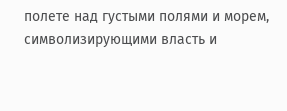полете над густыми полями и морем, символизирующими власть и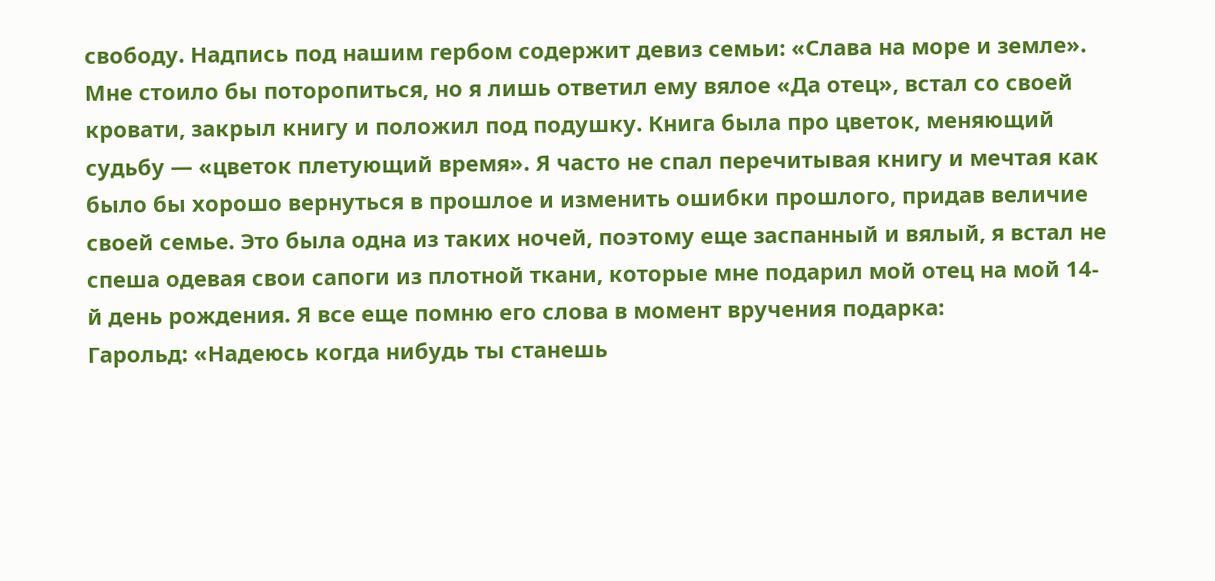свободу. Надпись под нашим гербом содержит девиз семьи: «Слава на море и земле».
Мне стоило бы поторопиться, но я лишь ответил ему вялое «Да отец», встал со своей кровати, закрыл книгу и положил под подушку. Книга была про цветок, меняющий судьбу — «цветок плетующий время». Я часто не спал перечитывая книгу и мечтая как было бы хорошо вернуться в прошлое и изменить ошибки прошлого, придав величие своей семье. Это была одна из таких ночей, поэтому еще заспанный и вялый, я встал не спеша одевая свои сапоги из плотной ткани, которые мне подарил мой отец на мой 14-й день рождения. Я все еще помню его слова в момент вручения подарка:
Гарольд: «Надеюсь когда нибудь ты станешь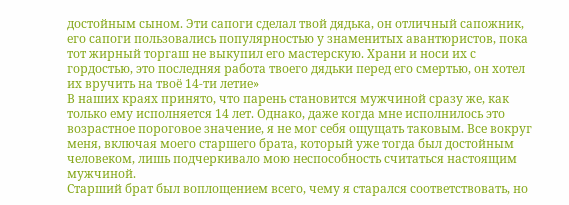достойным сыном. Эти сапоги сделал твой дядька, он отличный сапожник, его сапоги пользовались популярностью у знаменитых авантюристов, пока тот жирный торгаш не выкупил его мастерскую. Храни и носи их с гордостью, это последняя работа твоего дядьки перед его смертью, он хотел их вручить на твоё 14-ти летие»
В наших краях принято, что парень становится мужчиной сразу же, как только ему исполняется 14 лет. Однако, даже когда мне исполнилось это возрастное пороговое значение, я не мог себя ощущать таковым. Все вокруг меня, включая моего старшего брата, который уже тогда был достойным человеком, лишь подчеркивало мою неспособность считаться настоящим мужчиной.
Старший брат был воплощением всего, чему я старался соответствовать, но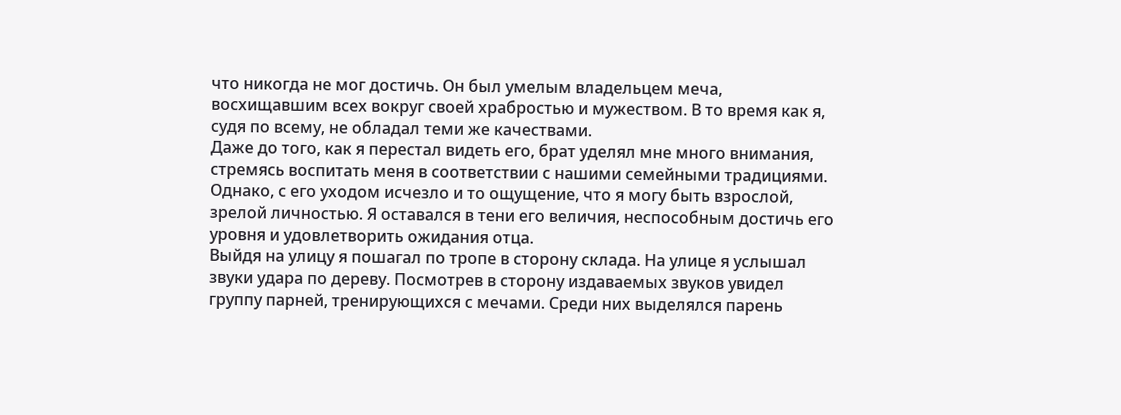что никогда не мог достичь. Он был умелым владельцем меча, восхищавшим всех вокруг своей храбростью и мужеством. В то время как я, судя по всему, не обладал теми же качествами.
Даже до того, как я перестал видеть его, брат уделял мне много внимания, стремясь воспитать меня в соответствии с нашими семейными традициями. Однако, с его уходом исчезло и то ощущение, что я могу быть взрослой, зрелой личностью. Я оставался в тени его величия, неспособным достичь его уровня и удовлетворить ожидания отца.
Выйдя на улицу я пошагал по тропе в сторону склада. На улице я услышал звуки удара по дереву. Посмотрев в сторону издаваемых звуков увидел группу парней, тренирующихся с мечами. Среди них выделялся парень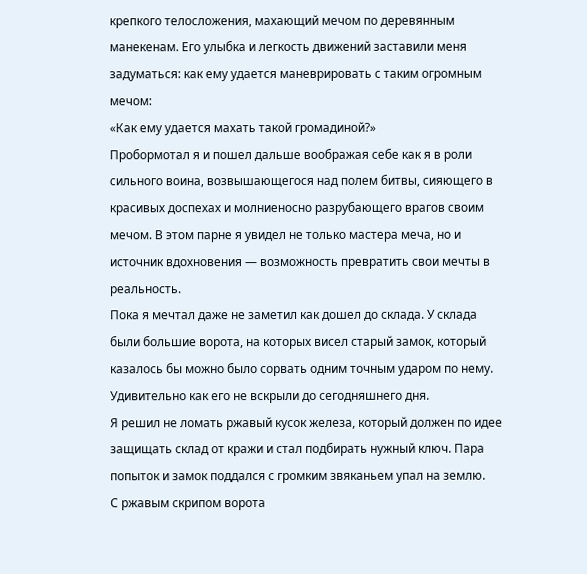крепкого телосложения, махающий мечом по деревянным манекенам. Его улыбка и легкость движений заставили меня задуматься: как ему удается маневрировать с таким огромным мечом:
«Как ему удается махать такой громадиной?»
Пробормотал я и пошел дальше воображая себе как я в роли сильного воина, возвышающегося над полем битвы, сияющего в красивых доспехах и молниеносно разрубающего врагов своим мечом. В этом парне я увидел не только мастера меча, но и источник вдохновения — возможность превратить свои мечты в реальность.
Пока я мечтал даже не заметил как дошел до склада. У склада были большие ворота, на которых висел старый замок, который казалось бы можно было сорвать одним точным ударом по нему.
Удивительно как его не вскрыли до сегодняшнего дня.
Я решил не ломать ржавый кусок железа, который должен по идее защищать склад от кражи и стал подбирать нужный ключ. Пара попыток и замок поддался с громким звяканьем упал на землю.
С ржавым скрипом ворота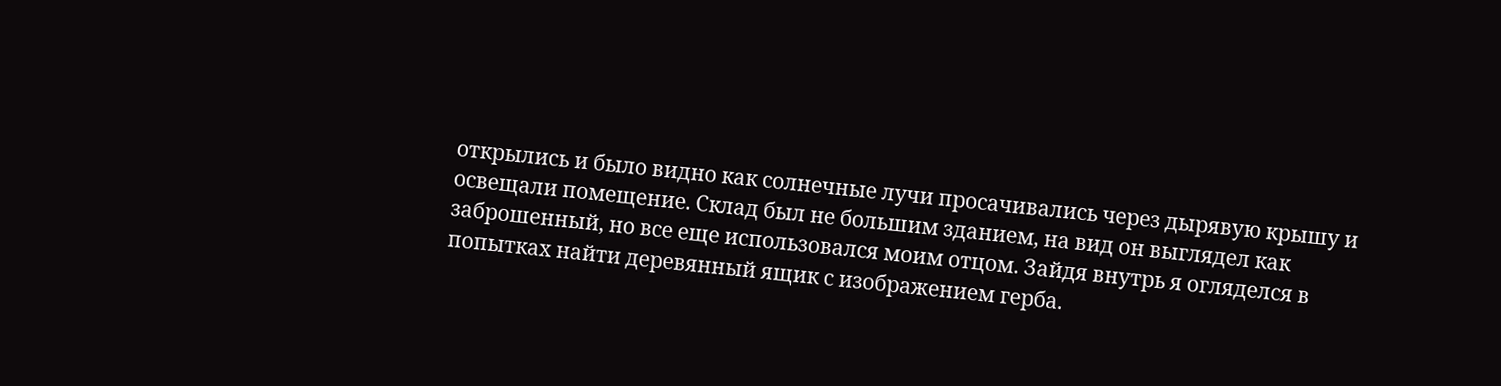открылись и было видно как солнечные лучи просачивались через дырявую крышу и освещали помещение. Склад был не большим зданием, на вид он выглядел как заброшенный, но все еще использовался моим отцом. Зайдя внутрь я огляделся в попытках найти деревянный ящик с изображением герба.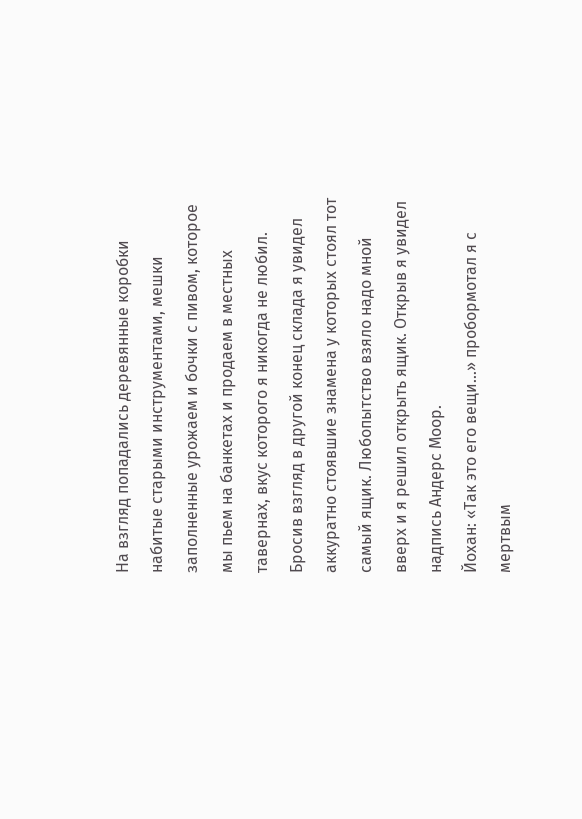На взгляд попадались деревянные коробки набитые старыми инструментами, мешки заполненные урожаем и бочки с пивом, которое мы пьем на банкетах и продаем в местных тавернах, вкус которого я никогда не любил.
Бросив взгляд в другой конец склада я увидел аккуратно стоявшие знамена у которых стоял тот самый ящик. Любопытство взяло надо мной вверх и я решил открыть ящик. Открыв я увидел надпись Андерс Моор.
Йохан: «Так это его вещи…» пробормотал я с мертвым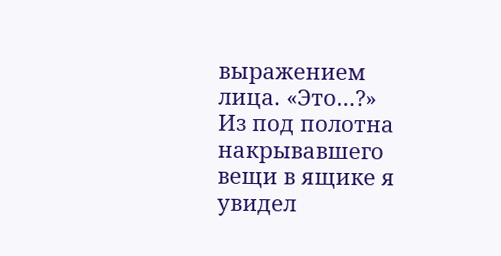выражением лица. «Это…?»
Из под полотна накрывавшего вещи в ящике я увидел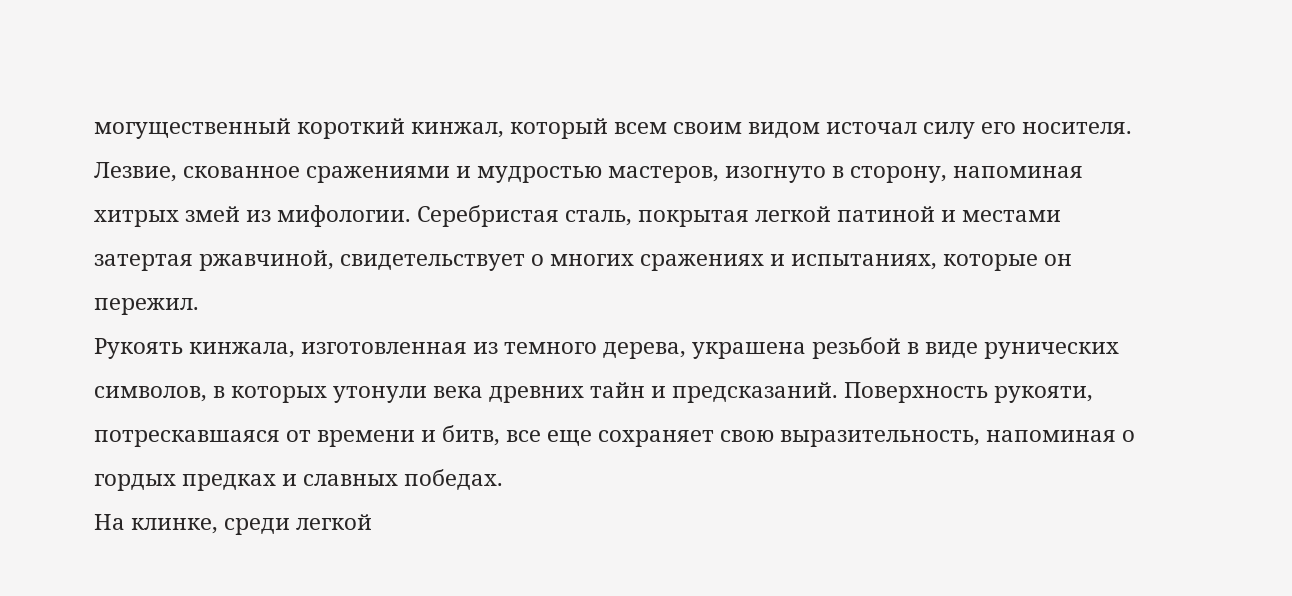могущественный короткий кинжал, который всем своим видом источал силу его носителя. Лезвие, скованное сражениями и мудростью мастеров, изогнуто в сторону, напоминая хитрых змей из мифологии. Серебристая сталь, покрытая легкой патиной и местами затертая ржавчиной, свидетельствует о многих сражениях и испытаниях, которые он пережил.
Рукоять кинжала, изготовленная из темного дерева, украшена резьбой в виде рунических символов, в которых утонули века древних тайн и предсказаний. Поверхность рукояти, потрескавшаяся от времени и битв, все еще сохраняет свою выразительность, напоминая о гордых предках и славных победах.
На клинке, среди легкой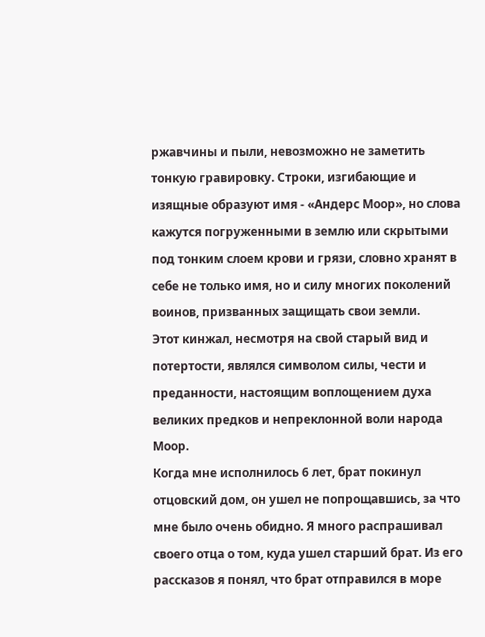ржавчины и пыли, невозможно не заметить тонкую гравировку. Строки, изгибающие и изящные образуют имя - «Андерс Моор», но слова кажутся погруженными в землю или скрытыми под тонким слоем крови и грязи, словно хранят в себе не только имя, но и силу многих поколений воинов, призванных защищать свои земли.
Этот кинжал, несмотря на свой старый вид и потертости, являлся символом силы, чести и преданности, настоящим воплощением духа великих предков и непреклонной воли народа Моор.
Когда мне исполнилось 6 лет, брат покинул отцовский дом, он ушел не попрощавшись, за что мне было очень обидно. Я много распрашивал своего отца о том, куда ушел старший брат. Из его рассказов я понял, что брат отправился в море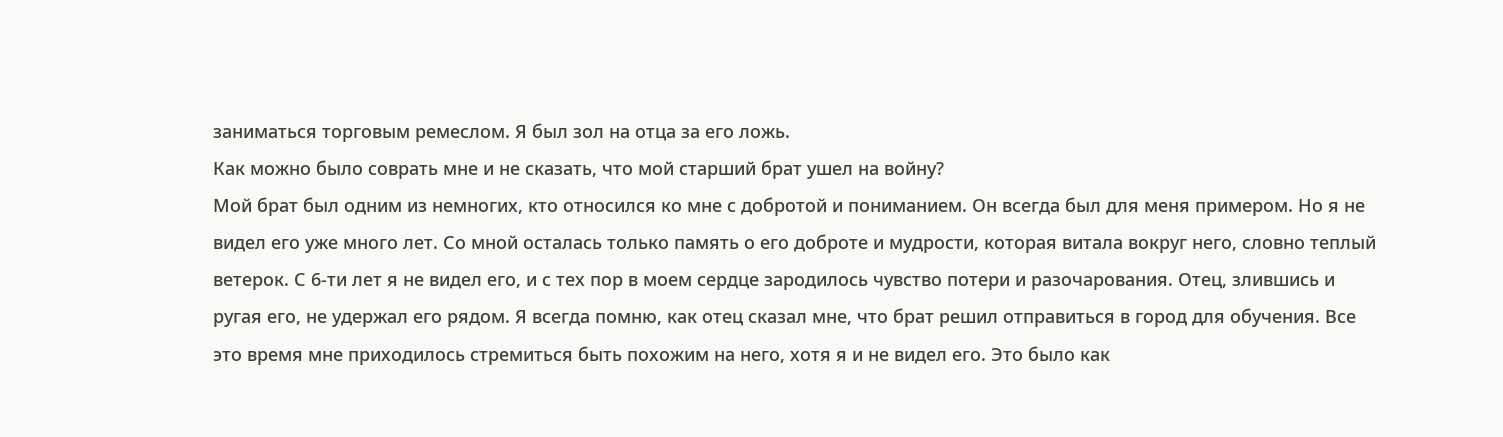заниматься торговым ремеслом. Я был зол на отца за его ложь.
Как можно было соврать мне и не сказать, что мой старший брат ушел на войну?
Мой брат был одним из немногих, кто относился ко мне с добротой и пониманием. Он всегда был для меня примером. Но я не видел его уже много лет. Со мной осталась только память о его доброте и мудрости, которая витала вокруг него, словно теплый ветерок. С 6-ти лет я не видел его, и с тех пор в моем сердце зародилось чувство потери и разочарования. Отец, злившись и ругая его, не удержал его рядом. Я всегда помню, как отец сказал мне, что брат решил отправиться в город для обучения. Все это время мне приходилось стремиться быть похожим на него, хотя я и не видел его. Это было как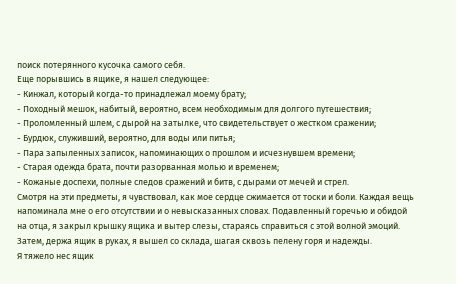поиск потерянного кусочка самого себя.
Еще порывшись в ящике, я нашел следующее:
- Кинжал, который когда-то принадлежал моему брату;
- Походный мешок, набитый, вероятно, всем необходимым для долгого путешествия;
- Проломленный шлем, с дырой на затылке, что свидетельствует о жестком сражении;
- Бурдюк, служивший, вероятно, для воды или питья;
- Пара запыленных записок, напоминающих о прошлом и исчезнувшем времени;
- Старая одежда брата, почти разорванная молью и временем;
- Кожаные доспехи, полные следов сражений и битв, с дырами от мечей и стрел.
Смотря на эти предметы, я чувствовал, как мое сердце сжимается от тоски и боли. Каждая вещь напоминала мне о его отсутствии и о невысказанных словах. Подавленный горечью и обидой на отца, я закрыл крышку ящика и вытер слезы, стараясь справиться с этой волной эмоций. Затем, держа ящик в руках, я вышел со склада, шагая сквозь пелену горя и надежды.
Я тяжело нес ящик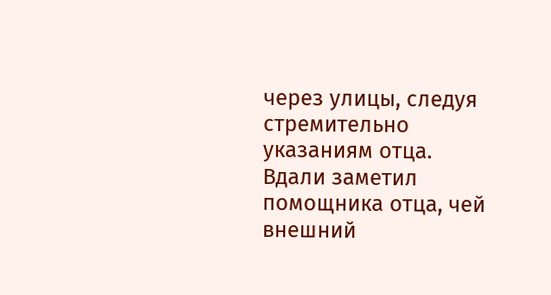через улицы, следуя стремительно указаниям отца. Вдали заметил помощника отца, чей внешний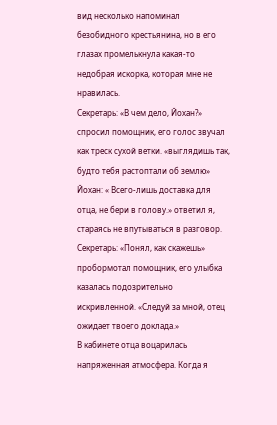вид несколько напоминал безобидного крестьянина, но в его глазах промелькнула какая-то недобрая искорка, которая мне не нравилась.
Секретарь: «В чем дело, Йохан?» спросил помощник, его голос звучал как треск сухой ветки. «выглядишь так, будто тебя растоптали об землю»
Йохан: « Всего-лишь доставка для отца, не бери в голову.» ответил я, стараясь не впутываться в разговор.
Секретарь: «Понял, как скажешь» пробормотал помощник, его улыбка казалась подозрительно искривленной. «Следуй за мной, отец ожидает твоего доклада.»
В кабинете отца воцарилась напряженная атмосфера. Когда я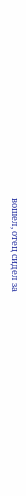вошел, отец сидел за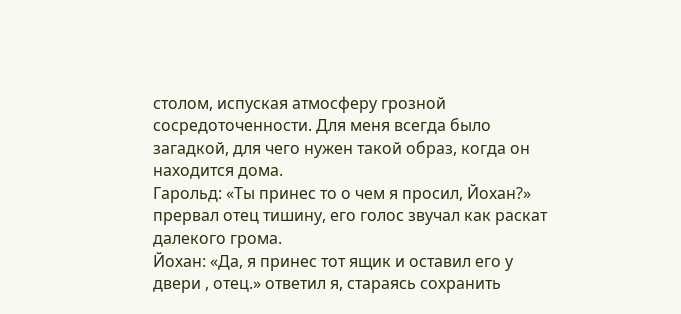столом, испуская атмосферу грозной сосредоточенности. Для меня всегда было загадкой, для чего нужен такой образ, когда он находится дома.
Гарольд: «Ты принес то о чем я просил, Йохан?» прервал отец тишину, его голос звучал как раскат далекого грома.
Йохан: «Да, я принес тот ящик и оставил его у двери , отец.» ответил я, стараясь сохранить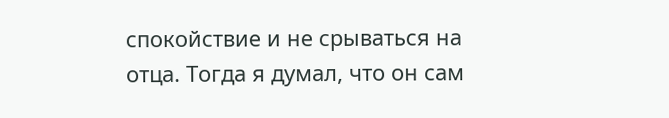спокойствие и не срываться на отца. Тогда я думал, что он сам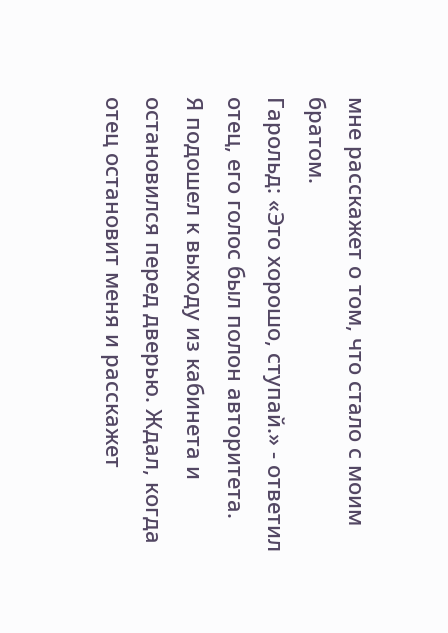мне расскажет о том, что стало с моим братом.
Гарольд: «Это хорошо, ступай.» - ответил отец, его голос был полон авторитета.
Я подошел к выходу из кабинета и остановился перед дверью. Ждал, когда отец остановит меня и расскажет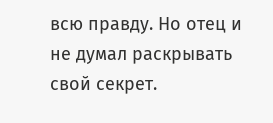всю правду. Но отец и не думал раскрывать свой секрет.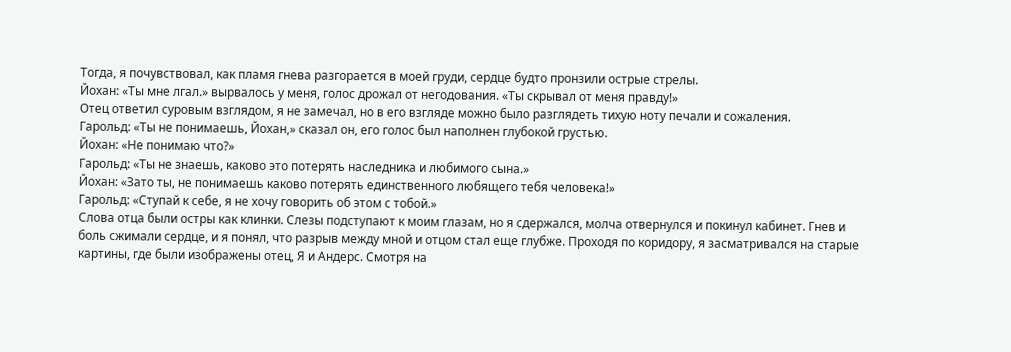Тогда, я почувствовал, как пламя гнева разгорается в моей груди, сердце будто пронзили острые стрелы.
Йохан: «Ты мне лгал.» вырвалось у меня, голос дрожал от негодования. «Ты скрывал от меня правду!»
Отец ответил суровым взглядом, я не замечал, но в его взгляде можно было разглядеть тихую ноту печали и сожаления.
Гарольд: «Ты не понимаешь, Йохан,» сказал он, его голос был наполнен глубокой грустью.
Йохан: «Не понимаю что?»
Гарольд: «Ты не знаешь, каково это потерять наследника и любимого сына.»
Йохан: «Зато ты, не понимаешь каково потерять единственного любящего тебя человека!»
Гарольд: «Ступай к себе, я не хочу говорить об этом с тобой.»
Слова отца были остры как клинки. Слезы подступают к моим глазам, но я сдержался, молча отвернулся и покинул кабинет. Гнев и боль сжимали сердце, и я понял, что разрыв между мной и отцом стал еще глубже. Проходя по коридору, я засматривался на старые картины, где были изображены отец, Я и Андерс. Смотря на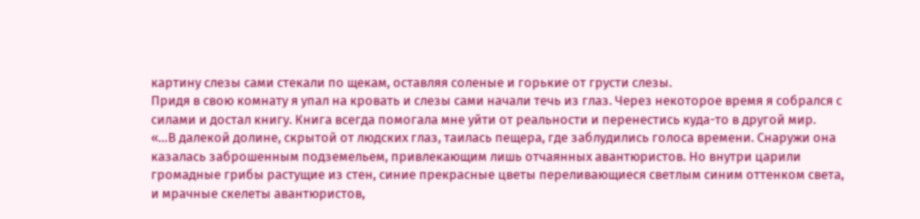картину слезы сами стекали по щекам, оставляя соленые и горькие от грусти слезы.
Придя в свою комнату я упал на кровать и слезы сами начали течь из глаз. Через некоторое время я собрался с силами и достал книгу. Книга всегда помогала мне уйти от реальности и перенестись куда-то в другой мир.
«…В далекой долине, скрытой от людских глаз, таилась пещера, где заблудились голоса времени. Снаружи она казалась заброшенным подземельем, привлекающим лишь отчаянных авантюристов. Но внутри царили громадные грибы растущие из стен, синие прекрасные цветы переливающиеся светлым синим оттенком света, и мрачные скелеты авантюристов,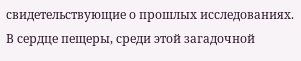свидетельствующие о прошлых исследованиях.
В сердце пещеры, среди этой загадочной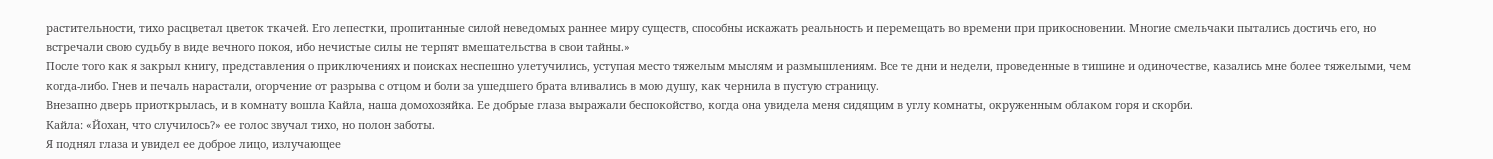растительности, тихо расцветал цветок ткачей. Его лепестки, пропитанные силой неведомых раннее миру существ, способны искажать реальность и перемещать во времени при прикосновении. Многие смельчаки пытались достичь его, но встречали свою судьбу в виде вечного покоя, ибо нечистые силы не терпят вмешательства в свои тайны.»
После того как я закрыл книгу, представления о приключениях и поисках неспешно улетучились, уступая место тяжелым мыслям и размышлениям. Все те дни и недели, проведенные в тишине и одиночестве, казались мне более тяжелыми, чем когда-либо. Гнев и печаль нарастали, огорчение от разрыва с отцом и боли за ушедшего брата вливались в мою душу, как чернила в пустую страницу.
Внезапно дверь приоткрылась, и в комнату вошла Кайла, наша домохозяйка. Ее добрые глаза выражали беспокойство, когда она увидела меня сидящим в углу комнаты, окруженным облаком горя и скорби.
Кайла: «Йохан, что случилось?» ее голос звучал тихо, но полон заботы.
Я поднял глаза и увидел ее доброе лицо, излучающее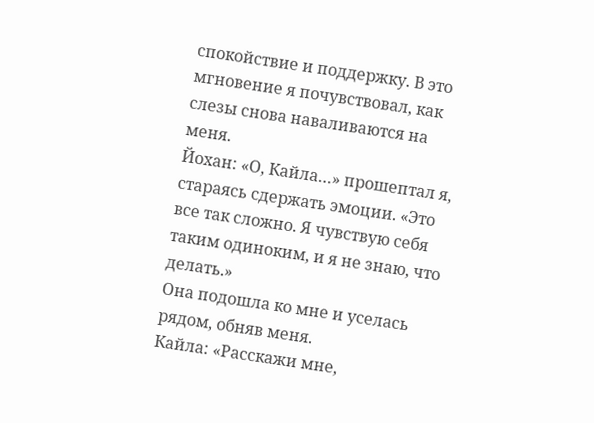спокойствие и поддержку. В это мгновение я почувствовал, как слезы снова наваливаются на меня.
Йохан: «О, Кайла…» прошептал я, стараясь сдержать эмоции. «Это все так сложно. Я чувствую себя таким одиноким, и я не знаю, что делать.»
Она подошла ко мне и уселась рядом, обняв меня.
Кайла: «Расскажи мне,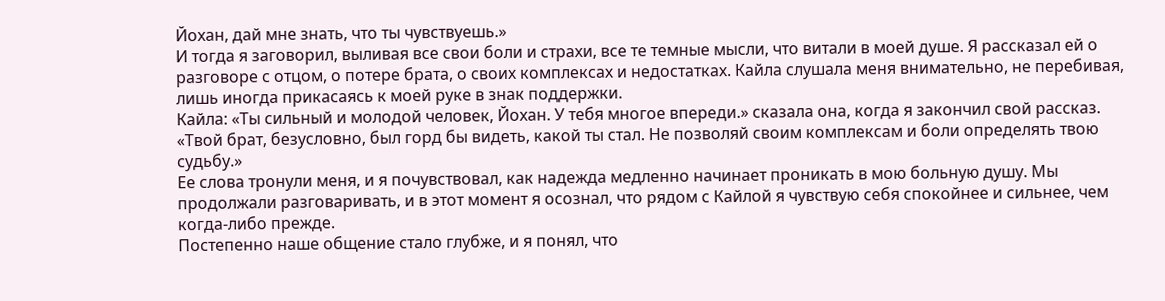Йохан, дай мне знать, что ты чувствуешь.»
И тогда я заговорил, выливая все свои боли и страхи, все те темные мысли, что витали в моей душе. Я рассказал ей о разговоре с отцом, о потере брата, о своих комплексах и недостатках. Кайла слушала меня внимательно, не перебивая, лишь иногда прикасаясь к моей руке в знак поддержки.
Кайла: «Ты сильный и молодой человек, Йохан. У тебя многое впереди.» сказала она, когда я закончил свой рассказ. «Твой брат, безусловно, был горд бы видеть, какой ты стал. Не позволяй своим комплексам и боли определять твою судьбу.»
Ее слова тронули меня, и я почувствовал, как надежда медленно начинает проникать в мою больную душу. Мы продолжали разговаривать, и в этот момент я осознал, что рядом с Кайлой я чувствую себя спокойнее и сильнее, чем когда-либо прежде.
Постепенно наше общение стало глубже, и я понял, что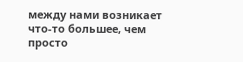между нами возникает что-то большее, чем просто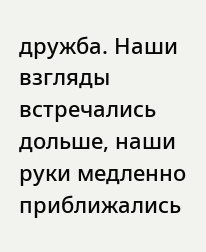дружба. Наши взгляды встречались дольше, наши руки медленно приближались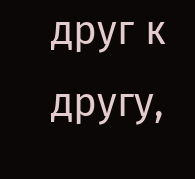друг к другу,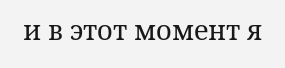и в этот момент я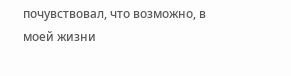почувствовал, что возможно, в моей жизни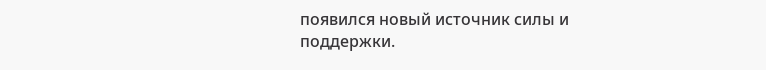появился новый источник силы и поддержки.